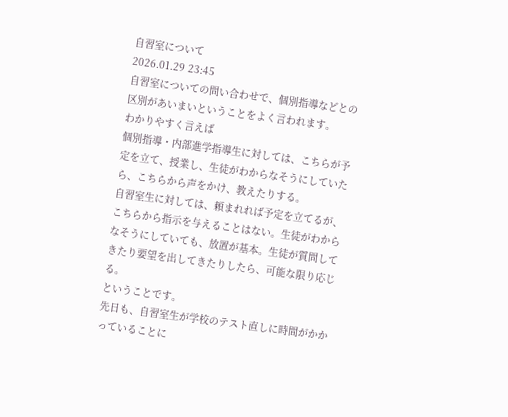自習室について
2026.01.29 23:45
自習室についての問い合わせで、個別指導などとの区別があいまいということをよく言われます。
わかりやすく言えば
個別指導・内部進学指導生に対しては、こちらが予定を立て、授業し、生徒がわからなそうにしていたら、こちらから声をかけ、教えたりする。
自習室生に対しては、頼まれれば予定を立てるが、こちらから指示を与えることはない。生徒がわからなそうにしていても、放置が基本。生徒が質問してきたり要望を出してきたりしたら、可能な限り応じる。
ということです。
先日も、自習室生が学校のテスト直しに時間がかかっていることに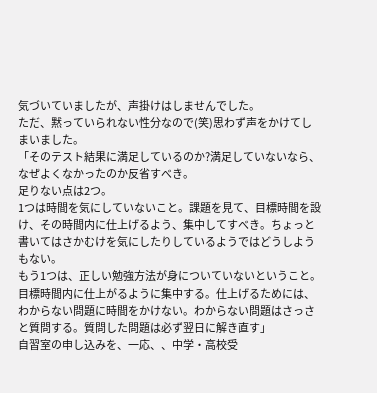気づいていましたが、声掛けはしませんでした。
ただ、黙っていられない性分なので(笑)思わず声をかけてしまいました。
「そのテスト結果に満足しているのか?満足していないなら、なぜよくなかったのか反省すべき。
足りない点は2つ。
1つは時間を気にしていないこと。課題を見て、目標時間を設け、その時間内に仕上げるよう、集中してすべき。ちょっと書いてはさかむけを気にしたりしているようではどうしようもない。
もう1つは、正しい勉強方法が身についていないということ。目標時間内に仕上がるように集中する。仕上げるためには、わからない問題に時間をかけない。わからない問題はさっさと質問する。質問した問題は必ず翌日に解き直す」
自習室の申し込みを、一応、、中学・高校受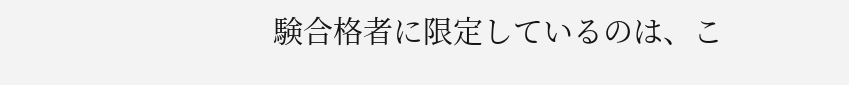験合格者に限定しているのは、こ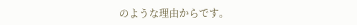のような理由からです。